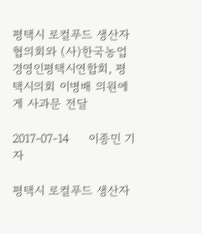평택시 로컬푸드 생산자 협의회와 (사)한국농업경영인평택시연합회, 평택시의회 이병배 의원에게 사과문 전달

2017-07-14     이종민 기자

평택시 로컬푸드 생산자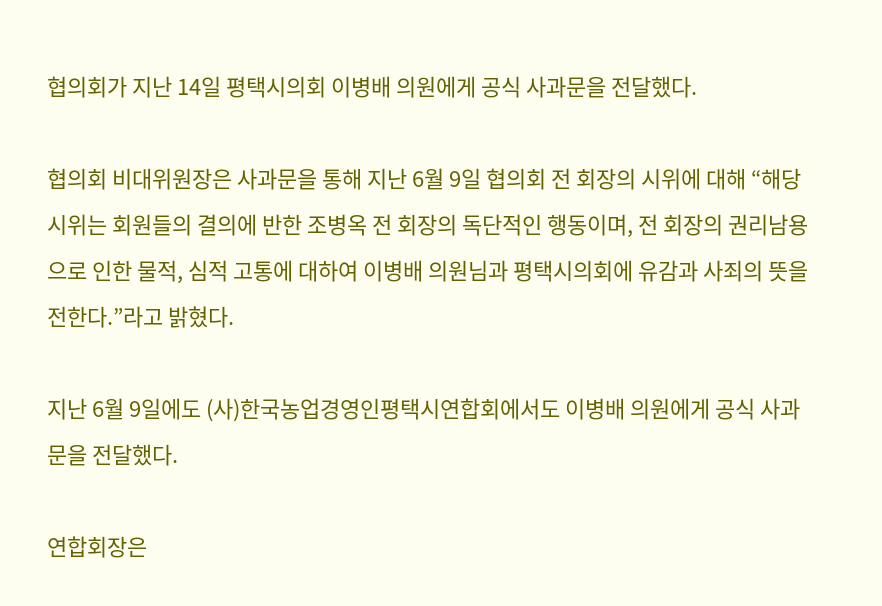협의회가 지난 14일 평택시의회 이병배 의원에게 공식 사과문을 전달했다.

협의회 비대위원장은 사과문을 통해 지난 6월 9일 협의회 전 회장의 시위에 대해 “해당 시위는 회원들의 결의에 반한 조병옥 전 회장의 독단적인 행동이며, 전 회장의 권리남용으로 인한 물적, 심적 고통에 대하여 이병배 의원님과 평택시의회에 유감과 사죄의 뜻을 전한다.”라고 밝혔다.

지난 6월 9일에도 (사)한국농업경영인평택시연합회에서도 이병배 의원에게 공식 사과문을 전달했다.

연합회장은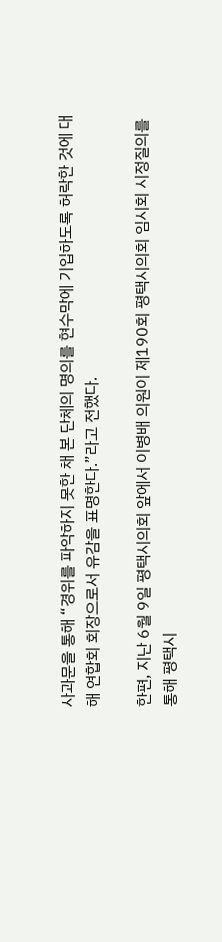사과문을 통해 “경위를 파악하지 못한 채 본 단체의 명의를 현수막에 기입하도록 허락한 것에 대해 연합회 회장으로서 유감을 표명한다.”라고 전했다.

한편, 지난 6월 9일 평택시의회 앞에서 이병배 의원이 제190회 평택시의회 임시회 시정질의를 통해 평택시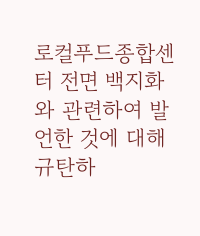로컬푸드종합센터 전면 백지화와 관련하여 발언한 것에 대해 규탄하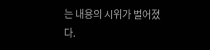는 내용의 시위가 벌어졌다.